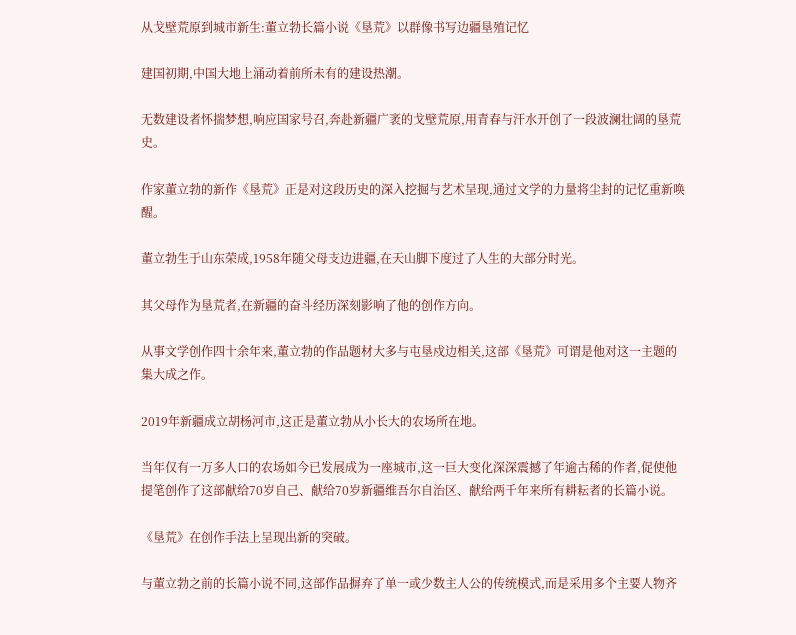从戈壁荒原到城市新生:董立勃长篇小说《垦荒》以群像书写边疆垦殖记忆

建国初期,中国大地上涌动着前所未有的建设热潮。

无数建设者怀揣梦想,响应国家号召,奔赴新疆广袤的戈壁荒原,用青春与汗水开创了一段波澜壮阔的垦荒史。

作家董立勃的新作《垦荒》正是对这段历史的深入挖掘与艺术呈现,通过文学的力量将尘封的记忆重新唤醒。

董立勃生于山东荣成,1958年随父母支边进疆,在天山脚下度过了人生的大部分时光。

其父母作为垦荒者,在新疆的奋斗经历深刻影响了他的创作方向。

从事文学创作四十余年来,董立勃的作品题材大多与屯垦戍边相关,这部《垦荒》可谓是他对这一主题的集大成之作。

2019年新疆成立胡杨河市,这正是董立勃从小长大的农场所在地。

当年仅有一万多人口的农场如今已发展成为一座城市,这一巨大变化深深震撼了年逾古稀的作者,促使他提笔创作了这部献给70岁自己、献给70岁新疆维吾尔自治区、献给两千年来所有耕耘者的长篇小说。

《垦荒》在创作手法上呈现出新的突破。

与董立勃之前的长篇小说不同,这部作品摒弃了单一或少数主人公的传统模式,而是采用多个主要人物齐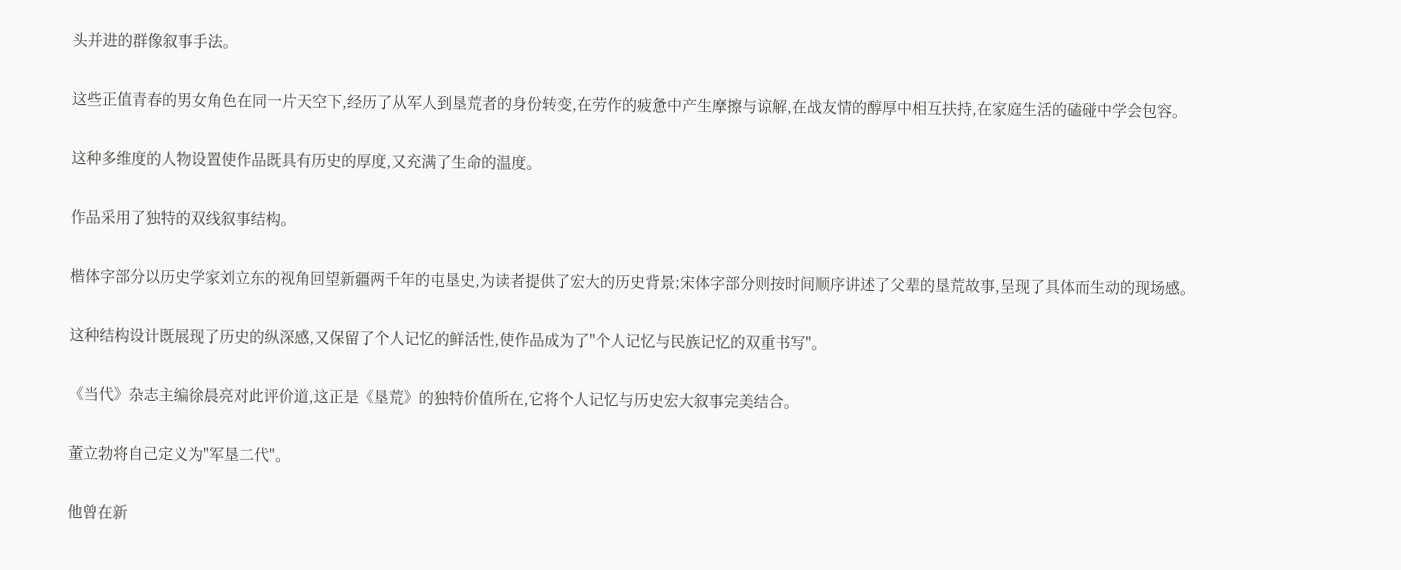头并进的群像叙事手法。

这些正值青春的男女角色在同一片天空下,经历了从军人到垦荒者的身份转变,在劳作的疲惫中产生摩擦与谅解,在战友情的醇厚中相互扶持,在家庭生活的磕碰中学会包容。

这种多维度的人物设置使作品既具有历史的厚度,又充满了生命的温度。

作品采用了独特的双线叙事结构。

楷体字部分以历史学家刘立东的视角回望新疆两千年的屯垦史,为读者提供了宏大的历史背景;宋体字部分则按时间顺序讲述了父辈的垦荒故事,呈现了具体而生动的现场感。

这种结构设计既展现了历史的纵深感,又保留了个人记忆的鲜活性,使作品成为了"个人记忆与民族记忆的双重书写"。

《当代》杂志主编徐晨亮对此评价道,这正是《垦荒》的独特价值所在,它将个人记忆与历史宏大叙事完美结合。

董立勃将自己定义为"军垦二代"。

他曾在新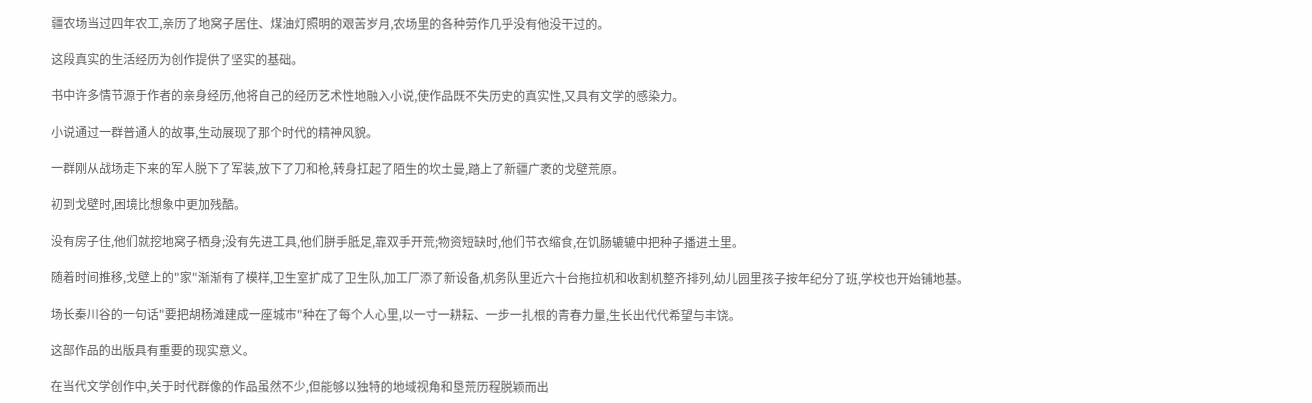疆农场当过四年农工,亲历了地窝子居住、煤油灯照明的艰苦岁月,农场里的各种劳作几乎没有他没干过的。

这段真实的生活经历为创作提供了坚实的基础。

书中许多情节源于作者的亲身经历,他将自己的经历艺术性地融入小说,使作品既不失历史的真实性,又具有文学的感染力。

小说通过一群普通人的故事,生动展现了那个时代的精神风貌。

一群刚从战场走下来的军人脱下了军装,放下了刀和枪,转身扛起了陌生的坎土曼,踏上了新疆广袤的戈壁荒原。

初到戈壁时,困境比想象中更加残酷。

没有房子住,他们就挖地窝子栖身;没有先进工具,他们胼手胝足,靠双手开荒;物资短缺时,他们节衣缩食,在饥肠辘辘中把种子播进土里。

随着时间推移,戈壁上的"家"渐渐有了模样,卫生室扩成了卫生队,加工厂添了新设备,机务队里近六十台拖拉机和收割机整齐排列,幼儿园里孩子按年纪分了班,学校也开始铺地基。

场长秦川谷的一句话"要把胡杨滩建成一座城市"种在了每个人心里,以一寸一耕耘、一步一扎根的青春力量,生长出代代希望与丰饶。

这部作品的出版具有重要的现实意义。

在当代文学创作中,关于时代群像的作品虽然不少,但能够以独特的地域视角和垦荒历程脱颖而出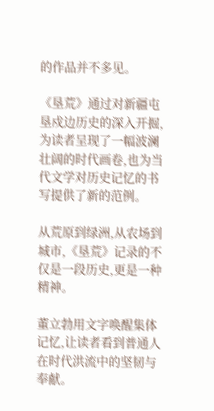的作品并不多见。

《垦荒》通过对新疆屯垦戍边历史的深入开掘,为读者呈现了一幅波澜壮阔的时代画卷,也为当代文学对历史记忆的书写提供了新的范例。

从荒原到绿洲,从农场到城市,《垦荒》记录的不仅是一段历史,更是一种精神。

董立勃用文字唤醒集体记忆,让读者看到普通人在时代洪流中的坚韧与奉献。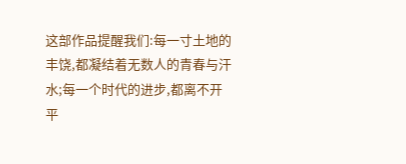这部作品提醒我们:每一寸土地的丰饶,都凝结着无数人的青春与汗水;每一个时代的进步,都离不开平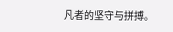凡者的坚守与拼搏。